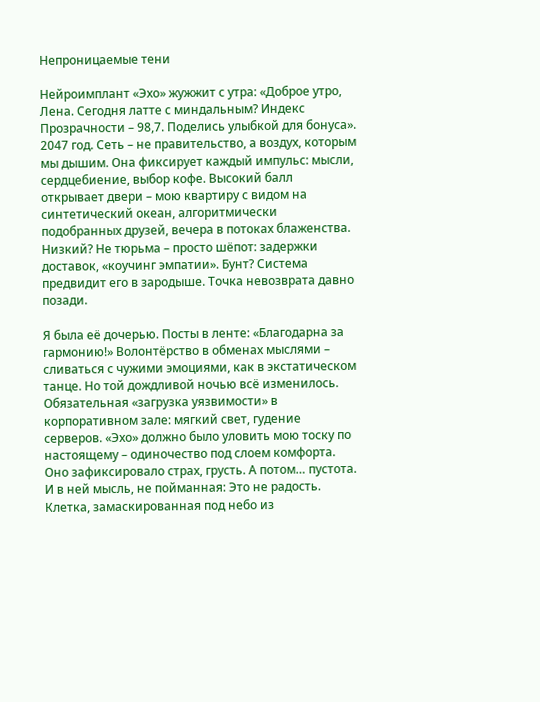Непроницаемые тени

Нейроимплант «Эхо» жужжит с утра: «Доброе утро, Лена. Сегодня латте с миндальным? Индекс Прозрачности – 98,7. Поделись улыбкой для бонуса». 2047 год. Сеть – не правительство, а воздух, которым мы дышим. Она фиксирует каждый импульс: мысли, сердцебиение, выбор кофе. Высокий балл открывает двери – мою квартиру с видом на синтетический океан, алгоритмически подобранных друзей, вечера в потоках блаженства. Низкий? Не тюрьма – просто шёпот: задержки доставок, «коучинг эмпатии». Бунт? Система предвидит его в зародыше. Точка невозврата давно позади.

Я была её дочерью. Посты в ленте: «Благодарна за гармонию!» Волонтёрство в обменах мыслями – сливаться с чужими эмоциями, как в экстатическом танце. Но той дождливой ночью всё изменилось. Обязательная «загрузка уязвимости» в корпоративном зале: мягкий свет, гудение серверов. «Эхо» должно было уловить мою тоску по настоящему – одиночество под слоем комфорта. Оно зафиксировало страх, грусть. А потом… пустота. И в ней мысль, не пойманная: Это не радость. Клетка, замаскированная под небо из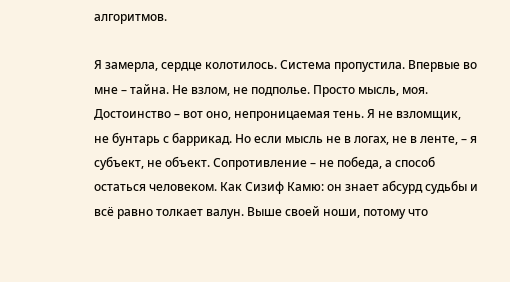алгоритмов.

Я замерла, сердце колотилось. Система пропустила. Впервые во мне – тайна. Не взлом, не подполье. Просто мысль, моя. Достоинство – вот оно, непроницаемая тень. Я не взломщик, не бунтарь с баррикад. Но если мысль не в логах, не в ленте, – я субъект, не объект. Сопротивление – не победа, а способ остаться человеком. Как Сизиф Камю: он знает абсурд судьбы и всё равно толкает валун. Выше своей ноши, потому что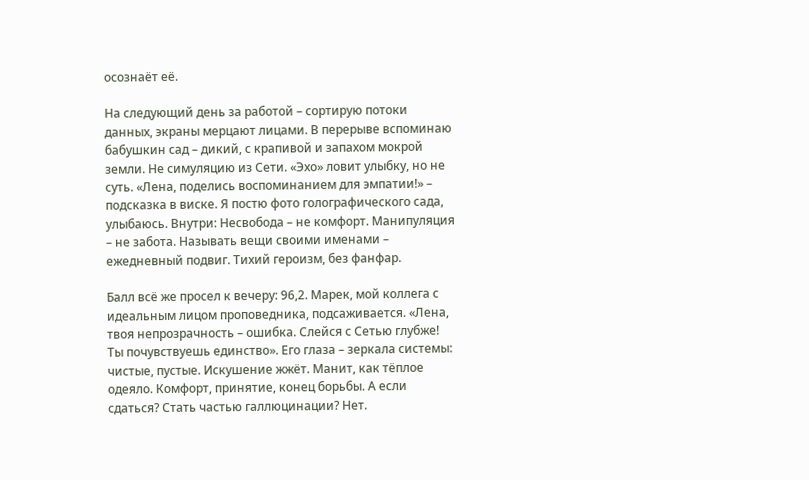осознаёт её.

На следующий день за работой – сортирую потоки данных, экраны мерцают лицами. В перерыве вспоминаю бабушкин сад – дикий, с крапивой и запахом мокрой земли. Не симуляцию из Сети. «Эхо» ловит улыбку, но не суть. «Лена, поделись воспоминанием для эмпатии!» – подсказка в виске. Я постю фото голографического сада, улыбаюсь. Внутри: Несвобода – не комфорт. Манипуляция – не забота. Называть вещи своими именами – ежедневный подвиг. Тихий героизм, без фанфар.

Балл всё же просел к вечеру: 96,2. Марек, мой коллега с идеальным лицом проповедника, подсаживается. «Лена, твоя непрозрачность – ошибка. Слейся с Сетью глубже! Ты почувствуешь единство». Его глаза – зеркала системы: чистые, пустые. Искушение жжёт. Манит, как тёплое одеяло. Комфорт, принятие, конец борьбы. А если сдаться? Стать частью галлюцинации? Нет.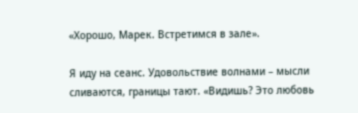«Хорошо, Марек. Встретимся в зале».

Я иду на сеанс. Удовольствие волнами – мысли сливаются, границы тают. «Видишь? Это любовь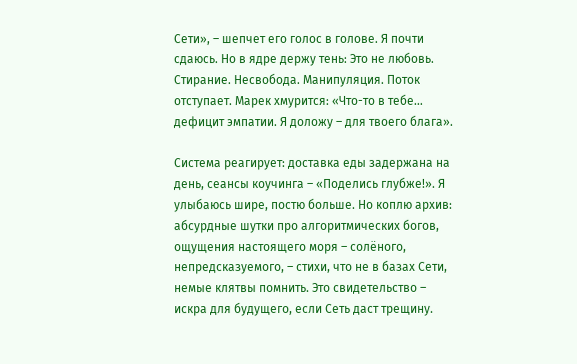Сети», – шепчет его голос в голове. Я почти сдаюсь. Но в ядре держу тень: Это не любовь. Стирание. Несвобода. Манипуляция. Поток отступает. Марек хмурится: «Что-то в тебе… дефицит эмпатии. Я доложу – для твоего блага».

Система реагирует: доставка еды задержана на день, сеансы коучинга – «Поделись глубже!». Я улыбаюсь шире, постю больше. Но коплю архив: абсурдные шутки про алгоритмических богов, ощущения настоящего моря – солёного, непредсказуемого, – стихи, что не в базах Сети, немые клятвы помнить. Это свидетельство – искра для будущего, если Сеть даст трещину.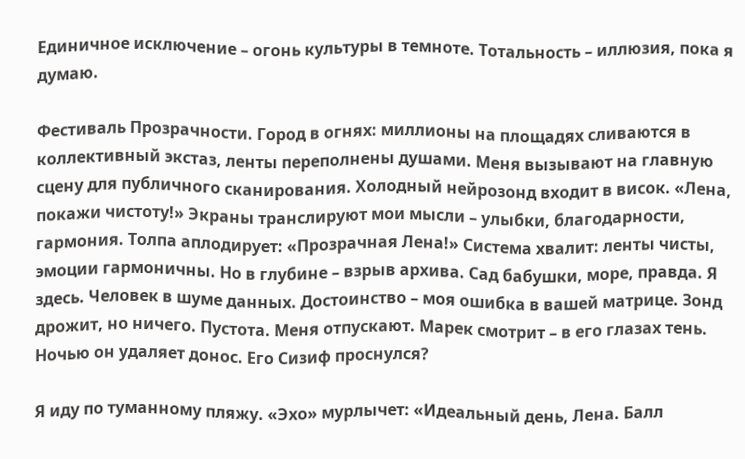Единичное исключение – огонь культуры в темноте. Тотальность – иллюзия, пока я думаю.

Фестиваль Прозрачности. Город в огнях: миллионы на площадях сливаются в коллективный экстаз, ленты переполнены душами. Меня вызывают на главную сцену для публичного сканирования. Холодный нейрозонд входит в висок. «Лена, покажи чистоту!» Экраны транслируют мои мысли – улыбки, благодарности, гармония. Толпа аплодирует: «Прозрачная Лена!» Система хвалит: ленты чисты, эмоции гармоничны. Но в глубине – взрыв архива. Сад бабушки, море, правда. Я здесь. Человек в шуме данных. Достоинство – моя ошибка в вашей матрице. Зонд дрожит, но ничего. Пустота. Меня отпускают. Марек смотрит – в его глазах тень. Ночью он удаляет донос. Его Сизиф проснулся?

Я иду по туманному пляжу. «Эхо» мурлычет: «Идеальный день, Лена. Балл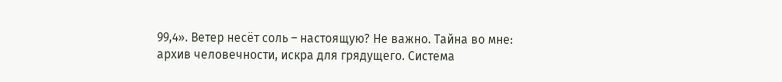99,4». Ветер несёт соль – настоящую? Не важно. Тайна во мне: архив человечности, искра для грядущего. Система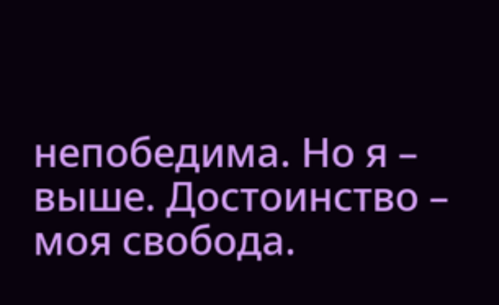непобедима. Но я – выше. Достоинство – моя свобода.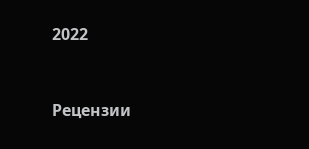2022


Рецензии